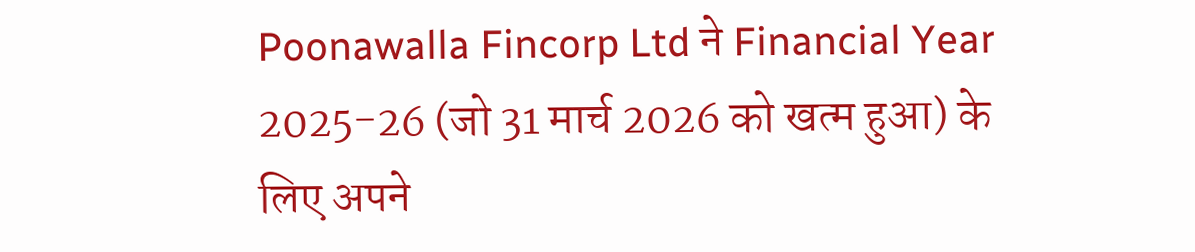Poonawalla Fincorp Ltd ने Financial Year 2025-26 (जो 31 मार्च 2026 को खत्म हुआ) के लिए अपने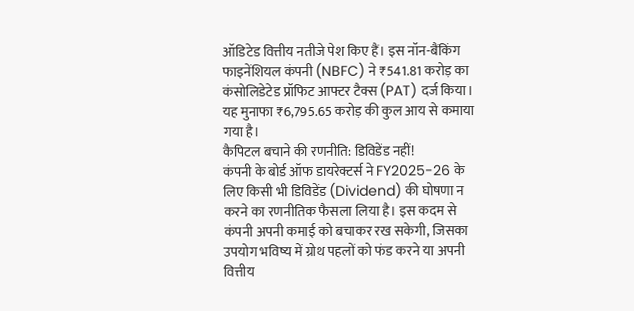ऑडिटेड वित्तीय नतीजे पेश किए हैं। इस नॉन-बैंकिंग फाइनेंशियल कंपनी (NBFC) ने ₹541.81 करोड़ का कंसोलिडेटेड प्रॉफिट आफ्टर टैक्स (PAT) दर्ज किया। यह मुनाफा ₹6,795.65 करोड़ की कुल आय से कमाया गया है।
कैपिटल बचाने की रणनीति: डिविडेंड नहीं!
कंपनी के बोर्ड ऑफ डायरेक्टर्स ने FY2025-26 के लिए किसी भी डिविडेंड (Dividend) की घोषणा न करने का रणनीतिक फैसला लिया है। इस कदम से कंपनी अपनी कमाई को बचाकर रख सकेगी, जिसका उपयोग भविष्य में ग्रोथ पहलों को फंड करने या अपनी वित्तीय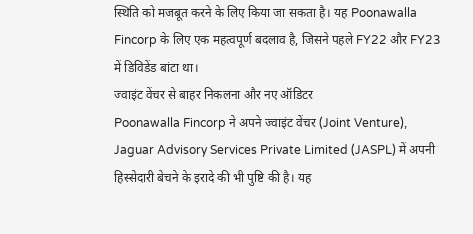स्थिति को मजबूत करने के लिए किया जा सकता है। यह Poonawalla Fincorp के लिए एक महत्वपूर्ण बदलाव है, जिसने पहले FY22 और FY23 में डिविडेंड बांटा था।
ज्वाइंट वेंचर से बाहर निकलना और नए ऑडिटर
Poonawalla Fincorp ने अपने ज्वाइंट वेंचर (Joint Venture), Jaguar Advisory Services Private Limited (JASPL) में अपनी हिस्सेदारी बेचने के इरादे की भी पुष्टि की है। यह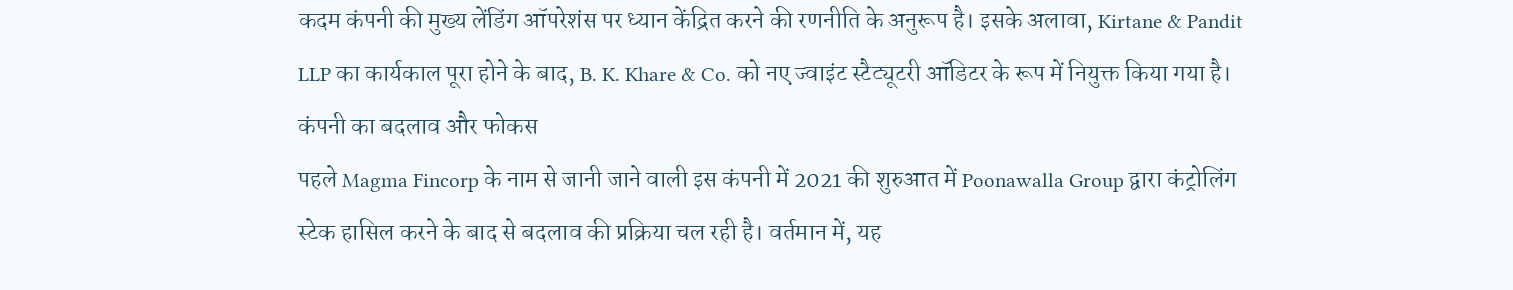कदम कंपनी की मुख्य लेंडिंग ऑपरेशंस पर ध्यान केंद्रित करने की रणनीति के अनुरूप है। इसके अलावा, Kirtane & Pandit LLP का कार्यकाल पूरा होने के बाद, B. K. Khare & Co. को नए ज्वाइंट स्टैट्यूटरी ऑडिटर के रूप में नियुक्त किया गया है।
कंपनी का बदलाव और फोकस
पहले Magma Fincorp के नाम से जानी जाने वाली इस कंपनी में 2021 की शुरुआत में Poonawalla Group द्वारा कंट्रोलिंग स्टेक हासिल करने के बाद से बदलाव की प्रक्रिया चल रही है। वर्तमान में, यह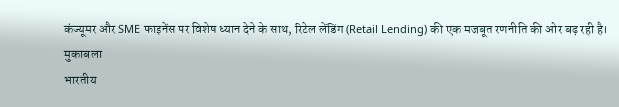कंज्यूमर और SME फाइनेंस पर विशेष ध्यान देने के साथ, रिटेल लेंडिंग (Retail Lending) की एक मजबूत रणनीति की ओर बढ़ रही है।
मुकाबला
भारतीय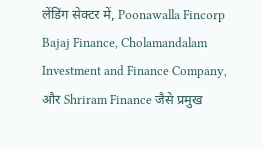लेंडिंग सेक्टर में, Poonawalla Fincorp Bajaj Finance, Cholamandalam Investment and Finance Company, और Shriram Finance जैसे प्रमुख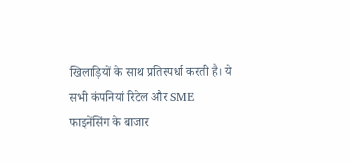खिलाड़ियों के साथ प्रतिस्पर्धा करती है। ये सभी कंपनियां रिटेल और SME फाइनेंसिंग के बाजार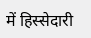में हिस्सेदारी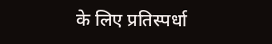के लिए प्रतिस्पर्धा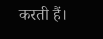करती हैं।